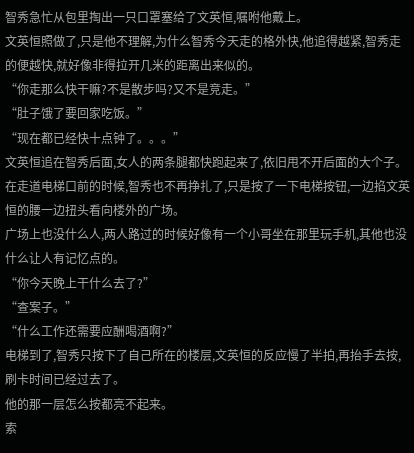智秀急忙从包里掏出一只口罩塞给了文英恒,嘱咐他戴上。
文英恒照做了,只是他不理解,为什么智秀今天走的格外快,他追得越紧,智秀走的便越快,就好像非得拉开几米的距离出来似的。
“你走那么快干嘛?不是散步吗?又不是竞走。”
“肚子饿了要回家吃饭。”
“现在都已经快十点钟了。。。”
文英恒追在智秀后面,女人的两条腿都快跑起来了,依旧甩不开后面的大个子。
在走道电梯口前的时候,智秀也不再挣扎了,只是按了一下电梯按钮,一边掐文英恒的腰一边扭头看向楼外的广场。
广场上也没什么人,两人路过的时候好像有一个小哥坐在那里玩手机,其他也没什么让人有记忆点的。
“你今天晚上干什么去了?”
“查案子。”
“什么工作还需要应酬喝酒啊?”
电梯到了,智秀只按下了自己所在的楼层,文英恒的反应慢了半拍,再抬手去按,刷卡时间已经过去了。
他的那一层怎么按都亮不起来。
索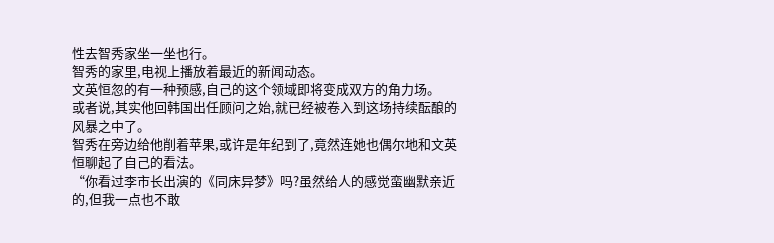性去智秀家坐一坐也行。
智秀的家里,电视上播放着最近的新闻动态。
文英恒忽的有一种预感,自己的这个领域即将变成双方的角力场。
或者说,其实他回韩国出任顾问之始,就已经被卷入到这场持续酝酿的风暴之中了。
智秀在旁边给他削着苹果,或许是年纪到了,竟然连她也偶尔地和文英恒聊起了自己的看法。
“你看过李市长出演的《同床异梦》吗?虽然给人的感觉蛮幽默亲近的,但我一点也不敢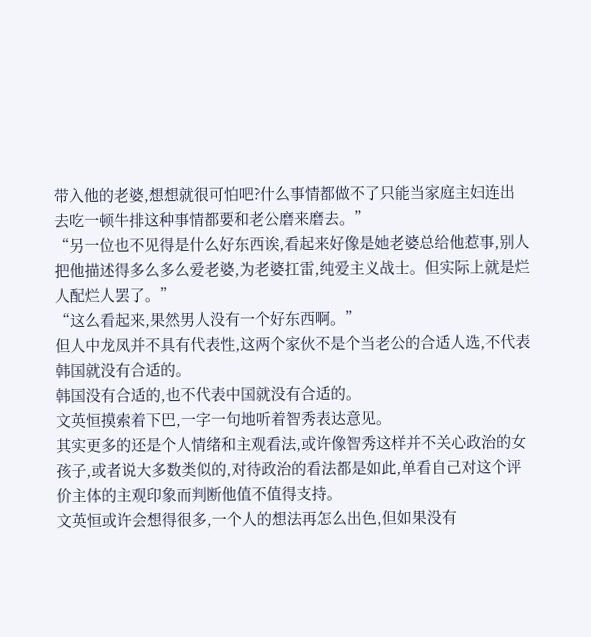带入他的老婆,想想就很可怕吧?什么事情都做不了只能当家庭主妇连出去吃一顿牛排这种事情都要和老公磨来磨去。”
“另一位也不见得是什么好东西诶,看起来好像是她老婆总给他惹事,别人把他描述得多么多么爱老婆,为老婆扛雷,纯爱主义战士。但实际上就是烂人配烂人罢了。”
“这么看起来,果然男人没有一个好东西啊。”
但人中龙凤并不具有代表性,这两个家伙不是个当老公的合适人选,不代表韩国就没有合适的。
韩国没有合适的,也不代表中国就没有合适的。
文英恒摸索着下巴,一字一句地听着智秀表达意见。
其实更多的还是个人情绪和主观看法,或许像智秀这样并不关心政治的女孩子,或者说大多数类似的,对待政治的看法都是如此,单看自己对这个评价主体的主观印象而判断他值不值得支持。
文英恒或许会想得很多,一个人的想法再怎么出色,但如果没有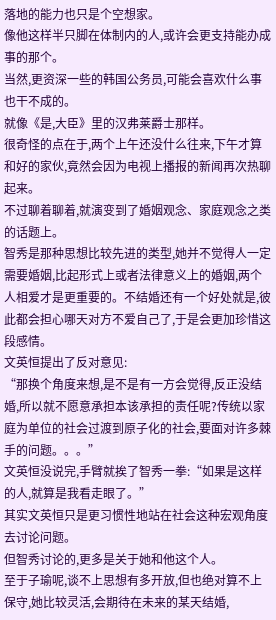落地的能力也只是个空想家。
像他这样半只脚在体制内的人,或许会更支持能办成事的那个。
当然,更资深一些的韩国公务员,可能会喜欢什么事也干不成的。
就像《是,大臣》里的汉弗莱爵士那样。
很奇怪的点在于,两个上午还没什么往来,下午才算和好的家伙,竟然会因为电视上播报的新闻再次热聊起来。
不过聊着聊着,就演变到了婚姻观念、家庭观念之类的话题上。
智秀是那种思想比较先进的类型,她并不觉得人一定需要婚姻,比起形式上或者法律意义上的婚姻,两个人相爱才是更重要的。不结婚还有一个好处就是,彼此都会担心哪天对方不爱自己了,于是会更加珍惜这段感情。
文英恒提出了反对意见:
“那换个角度来想,是不是有一方会觉得,反正没结婚,所以就不愿意承担本该承担的责任呢?传统以家庭为单位的社会过渡到原子化的社会,要面对许多棘手的问题。。。”
文英恒没说完,手臂就挨了智秀一拳:“如果是这样的人,就算是我看走眼了。”
其实文英恒只是更习惯性地站在社会这种宏观角度去讨论问题。
但智秀讨论的,更多是关于她和他这个人。
至于子瑜呢,谈不上思想有多开放,但也绝对算不上保守,她比较灵活,会期待在未来的某天结婚,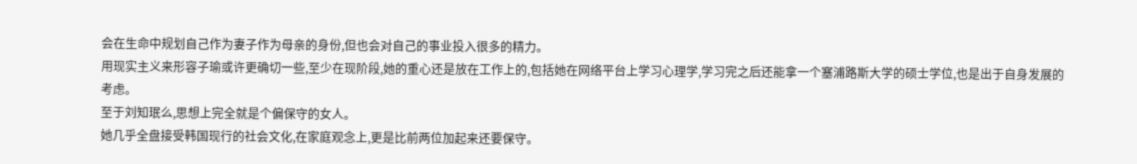会在生命中规划自己作为妻子作为母亲的身份,但也会对自己的事业投入很多的精力。
用现实主义来形容子瑜或许更确切一些,至少在现阶段,她的重心还是放在工作上的,包括她在网络平台上学习心理学,学习完之后还能拿一个塞浦路斯大学的硕士学位,也是出于自身发展的考虑。
至于刘知珉么,思想上完全就是个偏保守的女人。
她几乎全盘接受韩国现行的社会文化,在家庭观念上,更是比前两位加起来还要保守。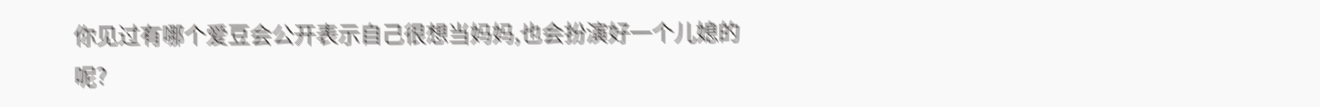你见过有哪个爱豆会公开表示自己很想当妈妈,也会扮演好一个儿媳的呢?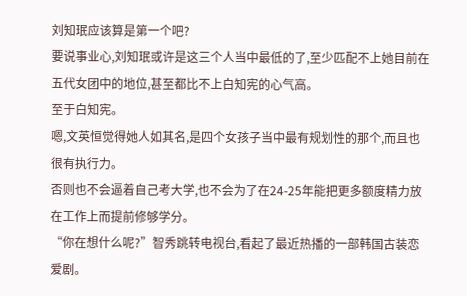刘知珉应该算是第一个吧?
要说事业心,刘知珉或许是这三个人当中最低的了,至少匹配不上她目前在五代女团中的地位,甚至都比不上白知宪的心气高。
至于白知宪。
嗯,文英恒觉得她人如其名,是四个女孩子当中最有规划性的那个,而且也很有执行力。
否则也不会逼着自己考大学,也不会为了在24-25年能把更多额度精力放在工作上而提前修够学分。
“你在想什么呢?”智秀跳转电视台,看起了最近热播的一部韩国古装恋爱剧。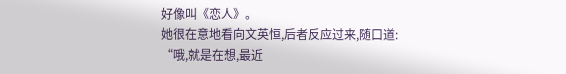好像叫《恋人》。
她很在意地看向文英恒,后者反应过来,随口道:
“哦,就是在想,最近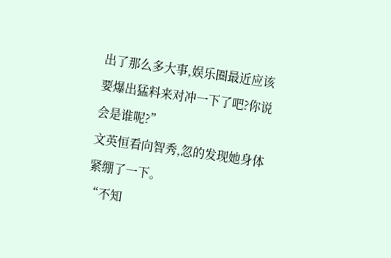出了那么多大事,娱乐圈最近应该要爆出猛料来对冲一下了吧?你说会是谁呢?”
文英恒看向智秀,忽的发现她身体紧绷了一下。
“不知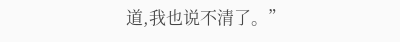道,我也说不清了。”